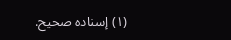(١) إسناده صحيح.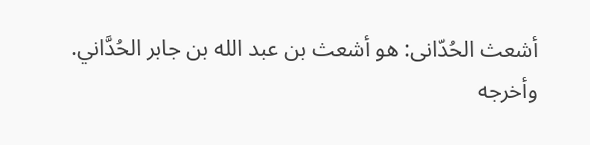أشعث الحُدّانى: هو أشعث بن عبد الله بن جابر الحُدَّاني.
وأخرجه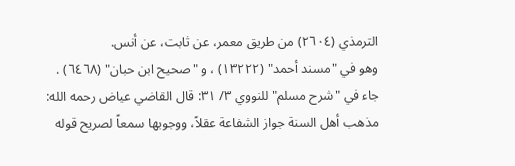الترمذي (٢٦٠٤) من طريق معمر، عن ثابت، عن أنس.
وهو في "مسند أحمد" (١٣٢٢٢) ، و "صحيح ابن حبان" (٦٤٦٨) .
جاء في "شرح مسلم" للنووي ٣/ ٣١: قال القاضي عياض رحمه الله: مذهب أهل السنة جواز الشفاعة عقلاً، ووجوبها سمعاً لصريح قوله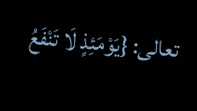تعالى: {يَوْمَئِذٍ لَا تَنْفَعُ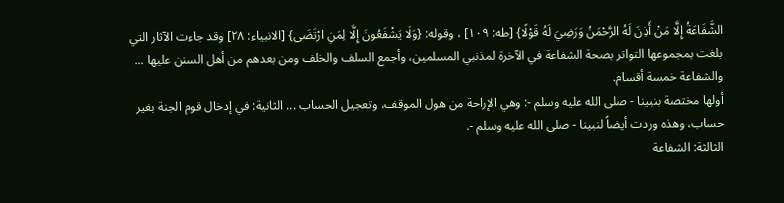الشَّفَاعَةُ إِلَّا مَنْ أَذِنَ لَهُ الرَّحْمَنُ وَرَضِيَ لَهُ قَوْلًا} [طه: ١٠٩] ، وقوله: {وَلَا يَشْفَعُونَ إِلَّا لِمَنِ ارْتَضَى} [الانبياء: ٢٨] وقد جاءت الآثار التي بلغت بمجموعها التواتر بصحة الشفاعة في الآخرة لمذنبي المسلمين، وأجمع السلف والخلف ومن بعدهم من أهل السنن عليها ...
والشفاعة خمسة أقسام.
أولها مختصة بنبينا - صلى الله عليه وسلم -: وهي الإراحة من هول الموقف، وتعجيل الحساب ... الثانية: في إدخال قوم الجنة بغير حساب، وهذه وردت أيضاً لنبينا - صلى الله عليه وسلم -.
الثالثة: الشفاعة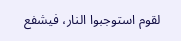لقوم استوجبوا النار، فيشفع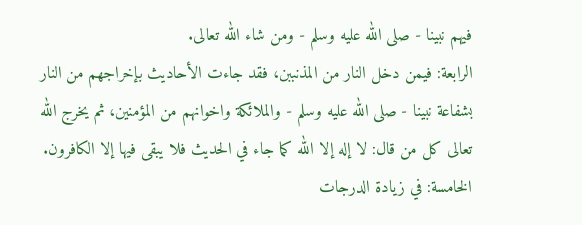فيهم نبينا - صلى الله عليه وسلم - ومن شاء الله تعالى.
الرابعة: فيمن دخل النار من المذنببن، فقد جاءت الأحاديث بإخراجهم من النار بشفاعة نبينا - صلى الله عليه وسلم - والملائكة واخوانهم من المؤمنين، ثم يخرج الله تعالى كل من قال: لا إله إلا الله كما جاء في الحديث فلا يبقى فيها إلا الكافرون.
الخامسة: في زيادة الدرجات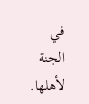في الجنة لأهلها.